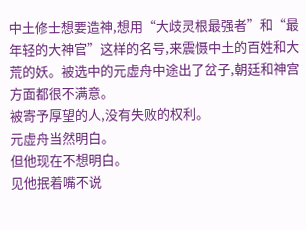中土修士想要造神,想用“大歧灵根最强者”和“最年轻的大神官”这样的名号,来震慑中土的百姓和大荒的妖。被选中的元虚舟中途出了岔子,朝廷和神宫方面都很不满意。
被寄予厚望的人,没有失败的权利。
元虚舟当然明白。
但他现在不想明白。
见他抿着嘴不说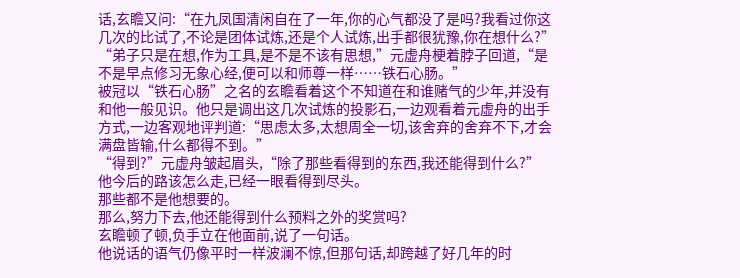话,玄瞻又问:“在九凤国清闲自在了一年,你的心气都没了是吗?我看过你这几次的比试了,不论是团体试炼,还是个人试炼,出手都很犹豫,你在想什么?”
“弟子只是在想,作为工具,是不是不该有思想,”元虚舟梗着脖子回道,“是不是早点修习无象心经,便可以和师尊一样……铁石心肠。”
被冠以“铁石心肠”之名的玄瞻看着这个不知道在和谁赌气的少年,并没有和他一般见识。他只是调出这几次试炼的投影石,一边观看着元虚舟的出手方式,一边客观地评判道:“思虑太多,太想周全一切,该舍弃的舍弃不下,才会满盘皆输,什么都得不到。”
“得到?”元虚舟皱起眉头,“除了那些看得到的东西,我还能得到什么?”
他今后的路该怎么走,已经一眼看得到尽头。
那些都不是他想要的。
那么,努力下去,他还能得到什么预料之外的奖赏吗?
玄瞻顿了顿,负手立在他面前,说了一句话。
他说话的语气仍像平时一样波澜不惊,但那句话,却跨越了好几年的时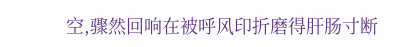空,骤然回响在被呼风印折磨得肝肠寸断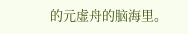的元虚舟的脑海里。